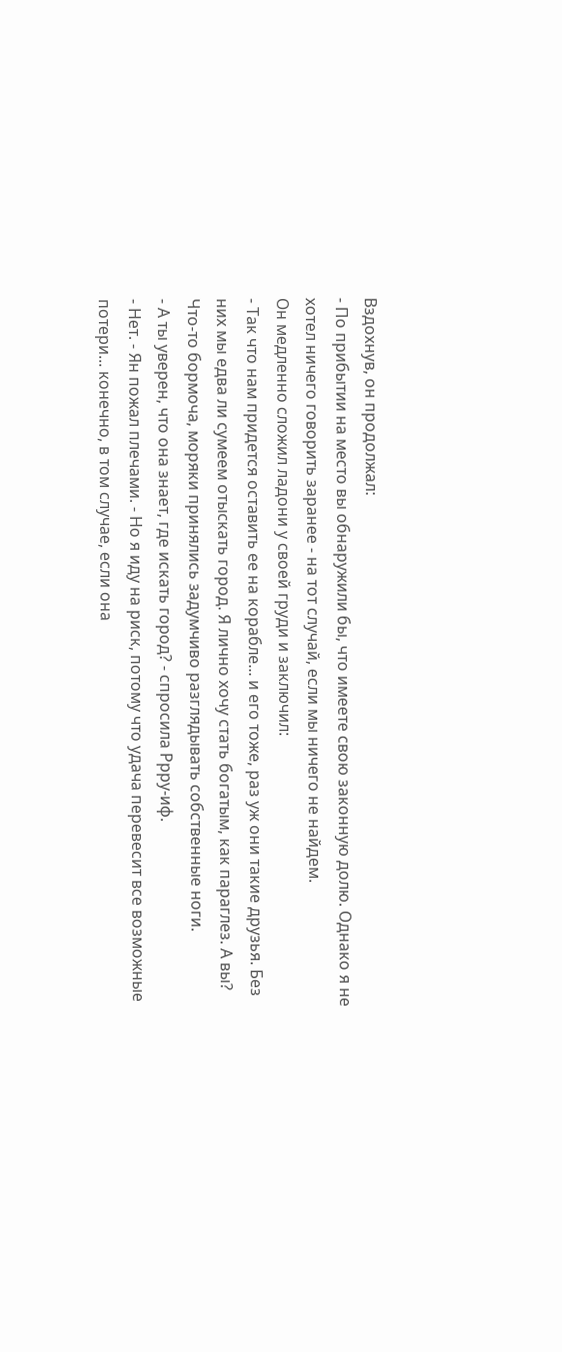Вздохнув, он продолжал:
- По прибытии на место вы обнаружили бы, что имеете свою законную долю. Однако я не хотел ничего говорить заранее - на тот случай, если мы ничего не найдем.
Он медленно сложил ладони у своей груди и заключил:
- Так что нам придется оставить ее на корабле... и его тоже, раз уж они такие друзья. Без них мы едва ли сумеем отыскать город. Я лично хочу стать богатым, как параглез. А вы?
Что-то бормоча, моряки принялись задумчиво разглядывать собственные ноги.
- А ты уверен, что она знает, где искать город? - спросила Ррру-иф.
- Нет. - Ян пожал плечами. - Но я иду на риск, потому что удача перевесит все возможные потери... конечно, в том случае, если она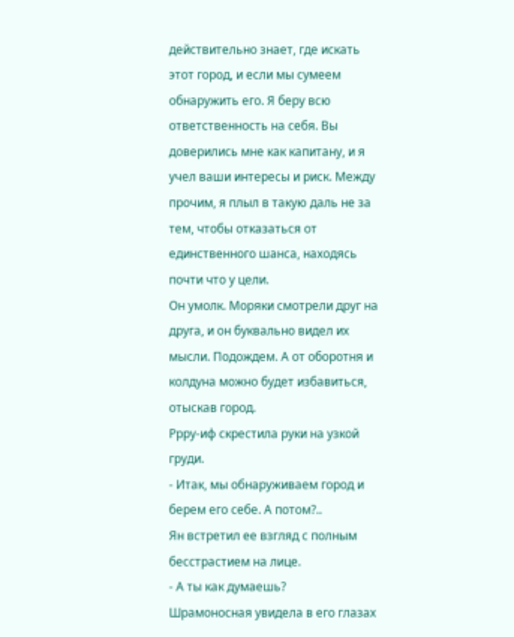действительно знает, где искать этот город, и если мы сумеем обнаружить его. Я беру всю ответственность на себя. Вы доверились мне как капитану, и я учел ваши интересы и риск. Между прочим, я плыл в такую даль не за тем, чтобы отказаться от единственного шанса, находясь почти что у цели.
Он умолк. Моряки смотрели друг на друга, и он буквально видел их мысли. Подождем. А от оборотня и колдуна можно будет избавиться, отыскав город.
Ррру-иф скрестила руки на узкой груди.
- Итак, мы обнаруживаем город и берем его себе. А потом?..
Ян встретил ее взгляд с полным бесстрастием на лице.
- А ты как думаешь?
Шрамоносная увидела в его глазах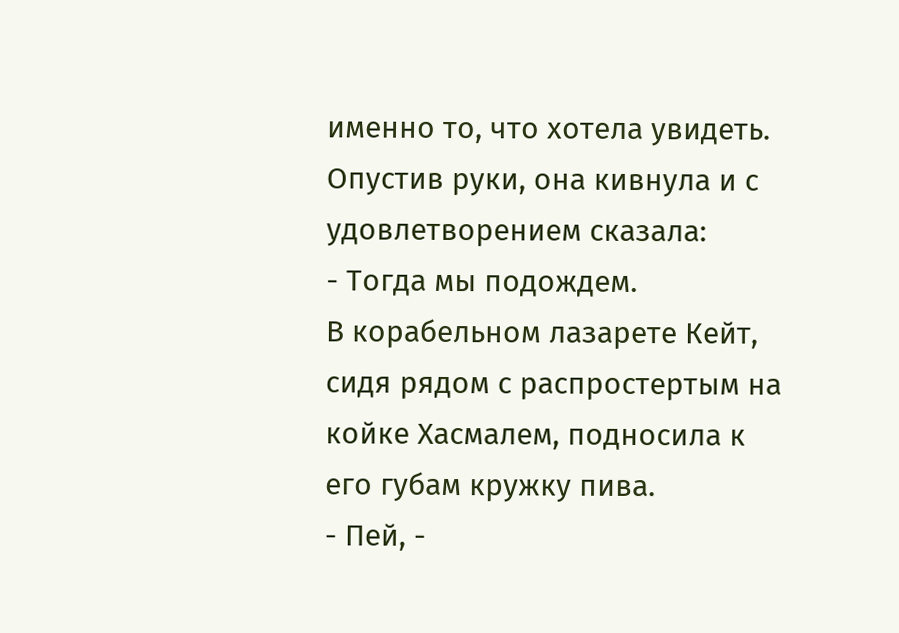именно то, что хотела увидеть. Опустив руки, она кивнула и с удовлетворением сказала:
- Тогда мы подождем.
В корабельном лазарете Кейт, сидя рядом с распростертым на койке Хасмалем, подносила к его губам кружку пива.
- Пей, -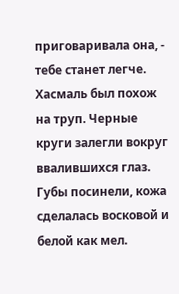приговаривала она, - тебе станет легче.
Хасмаль был похож на труп. Черные круги залегли вокруг ввалившихся глаз. Губы посинели, кожа сделалась восковой и белой как мел.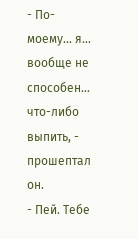- По-моему... я... вообще не способен... что-либо выпить, - прошептал он.
- Пей. Тебе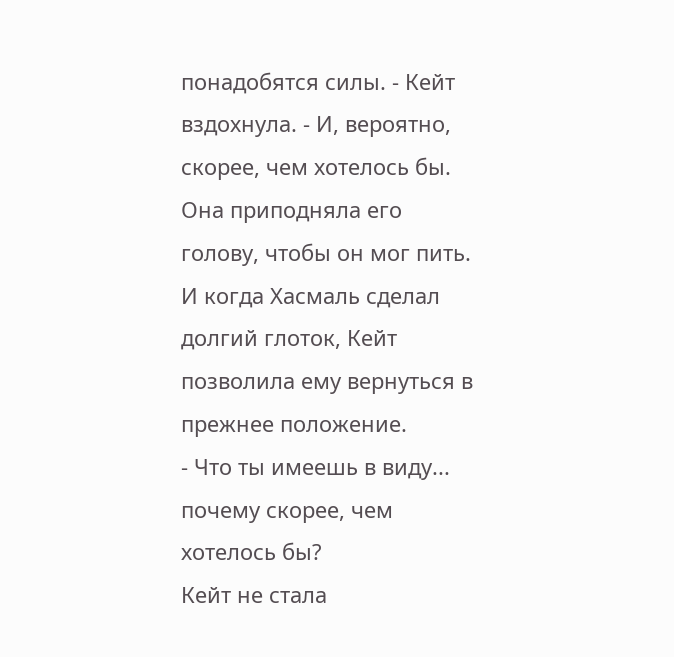понадобятся силы. - Кейт вздохнула. - И, вероятно, скорее, чем хотелось бы.
Она приподняла его голову, чтобы он мог пить. И когда Хасмаль сделал долгий глоток, Кейт позволила ему вернуться в прежнее положение.
- Что ты имеешь в виду... почему скорее, чем хотелось бы?
Кейт не стала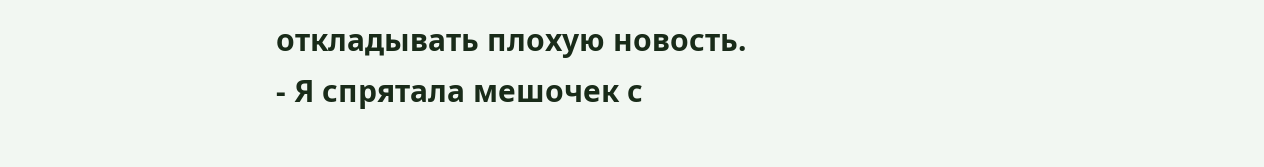откладывать плохую новость.
- Я спрятала мешочек с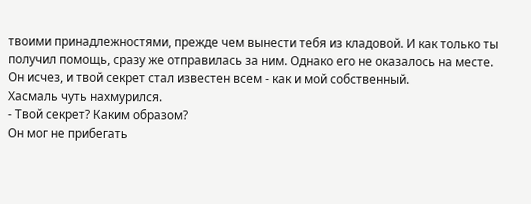твоими принадлежностями, прежде чем вынести тебя из кладовой. И как только ты получил помощь, сразу же отправилась за ним. Однако его не оказалось на месте. Он исчез, и твой секрет стал известен всем - как и мой собственный.
Хасмаль чуть нахмурился.
- Твой секрет? Каким образом?
Он мог не прибегать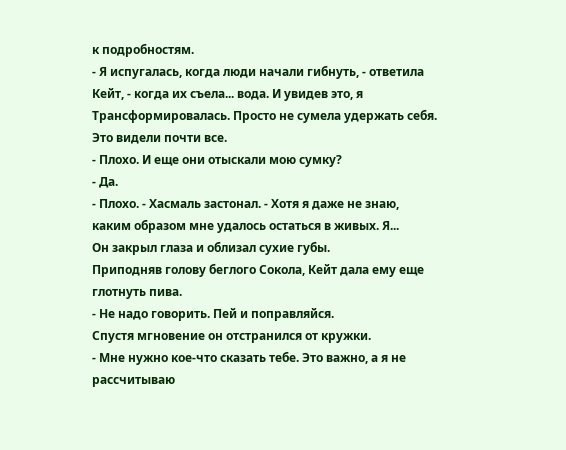к подробностям.
- Я испугалась, когда люди начали гибнуть, - ответила Кейт, - когда их съела... вода. И увидев это, я Трансформировалась. Просто не сумела удержать себя. Это видели почти все.
- Плохо. И еще они отыскали мою сумку?
- Да.
- Плохо. - Хасмаль застонал. - Хотя я даже не знаю, каким образом мне удалось остаться в живых. Я...
Он закрыл глаза и облизал сухие губы.
Приподняв голову беглого Сокола, Кейт дала ему еще глотнуть пива.
- Не надо говорить. Пей и поправляйся.
Спустя мгновение он отстранился от кружки.
- Мне нужно кое-что сказать тебе. Это важно, а я не рассчитываю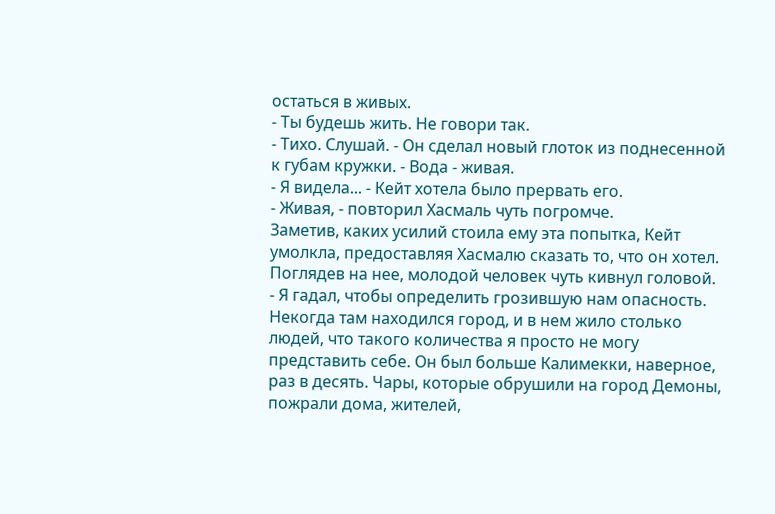остаться в живых.
- Ты будешь жить. Не говори так.
- Тихо. Слушай. - Он сделал новый глоток из поднесенной к губам кружки. - Вода - живая.
- Я видела... - Кейт хотела было прервать его.
- Живая, - повторил Хасмаль чуть погромче.
Заметив, каких усилий стоила ему эта попытка, Кейт умолкла, предоставляя Хасмалю сказать то, что он хотел.
Поглядев на нее, молодой человек чуть кивнул головой.
- Я гадал, чтобы определить грозившую нам опасность. Некогда там находился город, и в нем жило столько людей, что такого количества я просто не могу представить себе. Он был больше Калимекки, наверное, раз в десять. Чары, которые обрушили на город Демоны, пожрали дома, жителей,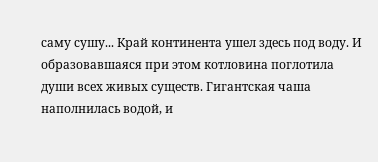саму сушу... Край континента ушел здесь под воду. И образовавшаяся при этом котловина поглотила души всех живых существ. Гигантская чаша наполнилась водой, и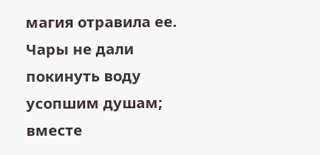магия отравила ее. Чары не дали покинуть воду усопшим душам; вместе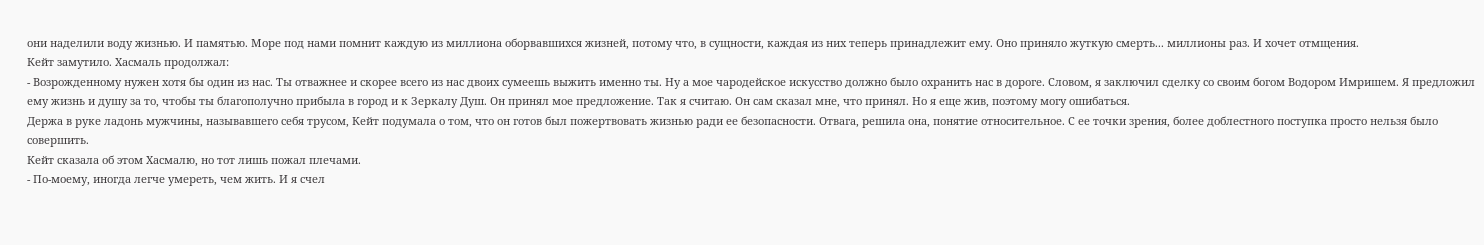они наделили воду жизнью. И памятью. Море под нами помнит каждую из миллиона оборвавшихся жизней, потому что, в сущности, каждая из них теперь принадлежит ему. Оно приняло жуткую смерть... миллионы раз. И хочет отмщения.
Кейт замутило. Хасмаль продолжал:
- Возрожденному нужен хотя бы один из нас. Ты отважнее и скорее всего из нас двоих сумеешь выжить именно ты. Ну а мое чародейское искусство должно было охранить нас в дороге. Словом, я заключил сделку со своим богом Водором Имришем. Я предложил ему жизнь и душу за то, чтобы ты благополучно прибыла в город и к Зеркалу Душ. Он принял мое предложение. Так я считаю. Он сам сказал мне, что принял. Но я еще жив, поэтому могу ошибаться.
Держа в руке ладонь мужчины, называвшего себя трусом, Кейт подумала о том, что он готов был пожертвовать жизнью ради ее безопасности. Отвага, решила она, понятие относительное. С ее точки зрения, более доблестного поступка просто нельзя было совершить.
Кейт сказала об этом Хасмалю, но тот лишь пожал плечами.
- По-моему, иногда легче умереть, чем жить. И я счел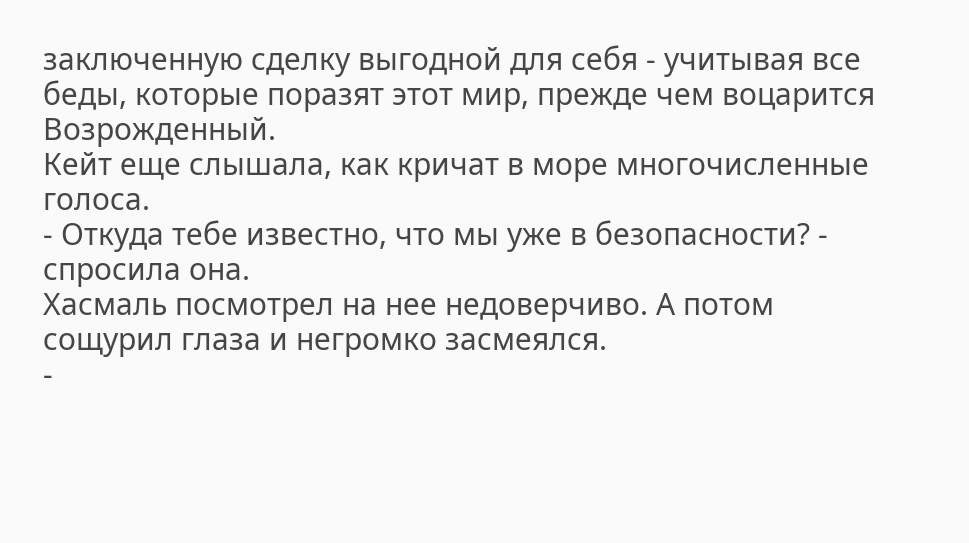заключенную сделку выгодной для себя - учитывая все беды, которые поразят этот мир, прежде чем воцарится Возрожденный.
Кейт еще слышала, как кричат в море многочисленные голоса.
- Откуда тебе известно, что мы уже в безопасности? - спросила она.
Хасмаль посмотрел на нее недоверчиво. А потом сощурил глаза и негромко засмеялся.
-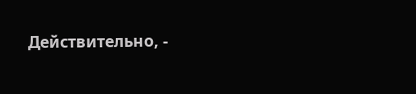Действительно, -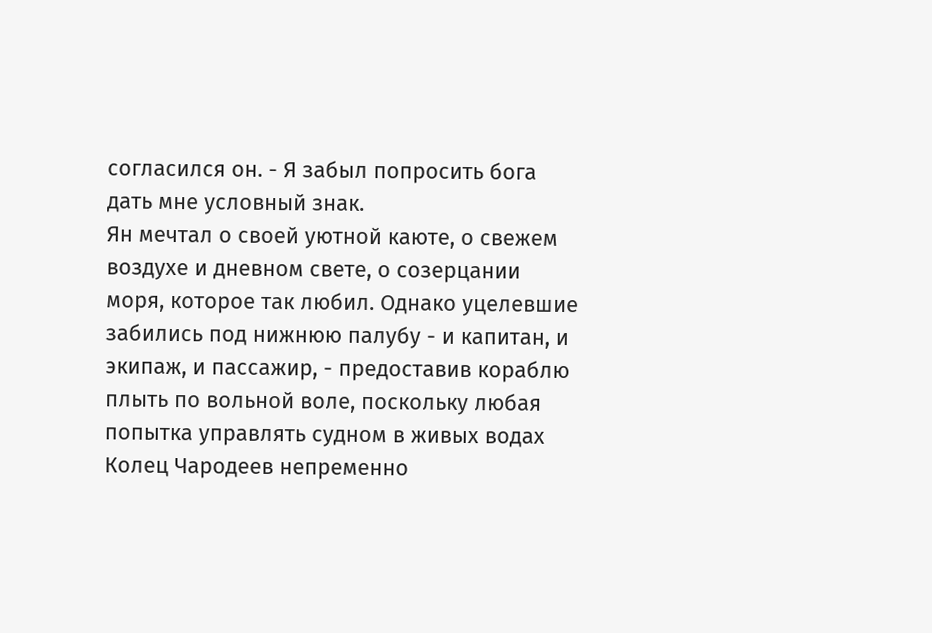согласился он. - Я забыл попросить бога дать мне условный знак.
Ян мечтал о своей уютной каюте, о свежем воздухе и дневном свете, о созерцании моря, которое так любил. Однако уцелевшие забились под нижнюю палубу - и капитан, и экипаж, и пассажир, - предоставив кораблю плыть по вольной воле, поскольку любая попытка управлять судном в живых водах Колец Чародеев непременно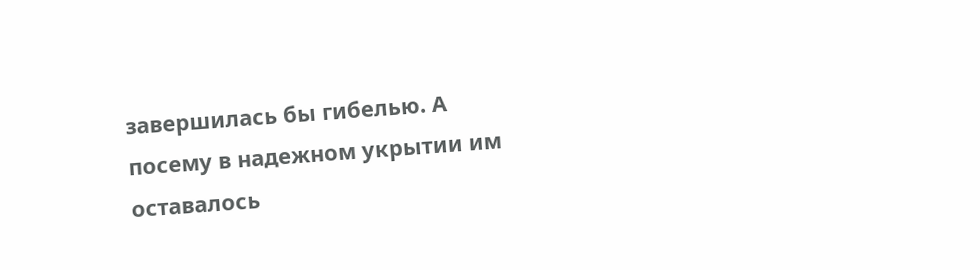завершилась бы гибелью. А посему в надежном укрытии им оставалось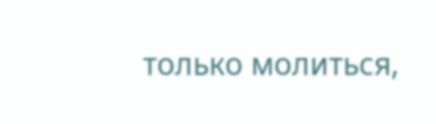только молиться,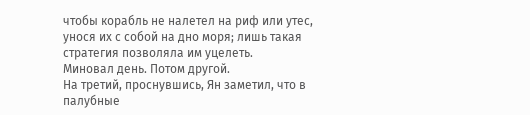чтобы корабль не налетел на риф или утес, унося их с собой на дно моря; лишь такая стратегия позволяла им уцелеть.
Миновал день. Потом другой.
На третий, проснувшись, Ян заметил, что в палубные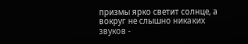призмы ярко светит солнце, а вокруг не слышно никаких звуков -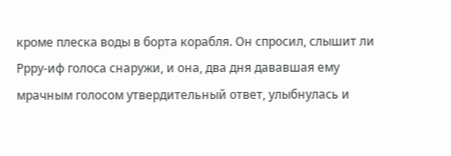кроме плеска воды в борта корабля. Он спросил, слышит ли Ррру-иф голоса снаружи, и она, два дня дававшая ему мрачным голосом утвердительный ответ, улыбнулась и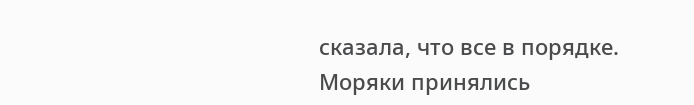сказала, что все в порядке. Моряки принялись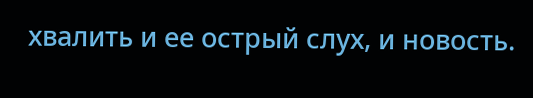хвалить и ее острый слух, и новость.